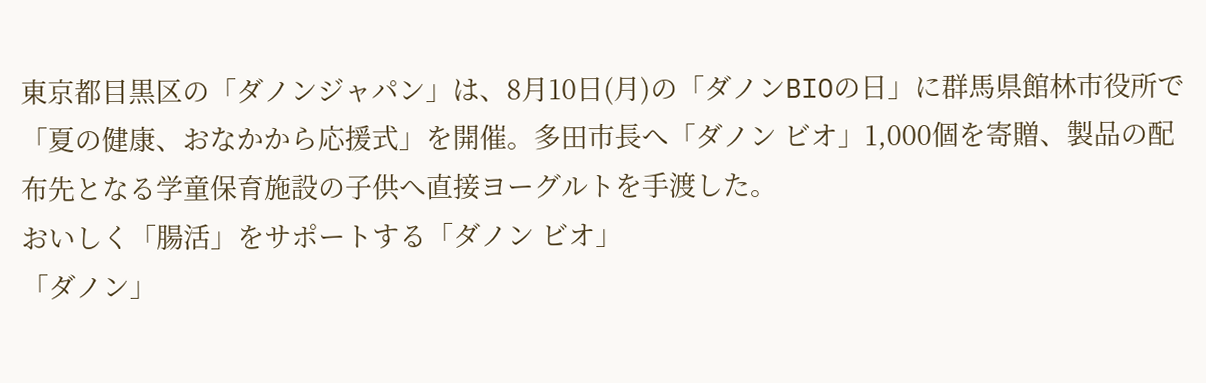東京都目黒区の「ダノンジャパン」は、8月10日(月)の「ダノンBIOの日」に群馬県館林市役所で「夏の健康、おなかから応援式」を開催。多田市長へ「ダノン ビオ」1,000個を寄贈、製品の配布先となる学童保育施設の子供へ直接ヨーグルトを手渡した。
おいしく「腸活」をサポートする「ダノン ビオ」
「ダノン」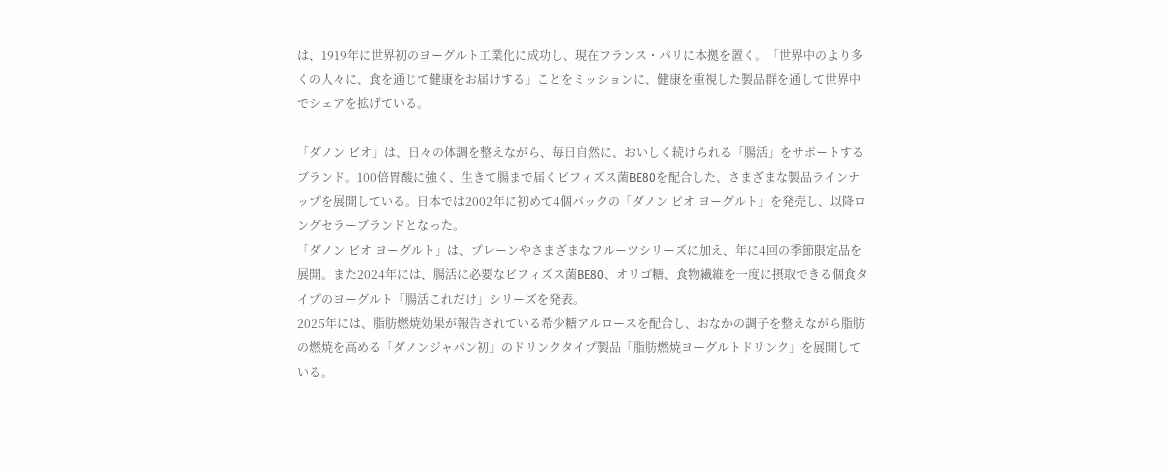は、1919年に世界初のヨーグルト工業化に成功し、現在フランス・パリに本拠を置く。「世界中のより多くの人々に、食を通じて健康をお届けする」ことをミッションに、健康を重視した製品群を通して世界中でシェアを拡げている。

「ダノン ビオ」は、日々の体調を整えながら、毎日自然に、おいしく続けられる「腸活」をサポートするブランド。100倍胃酸に強く、生きて腸まで届くビフィズス菌BE80を配合した、さまざまな製品ラインナップを展開している。日本では2002年に初めて4個パックの「ダノン ビオ ヨーグルト」を発売し、以降ロングセラーブランドとなった。
「ダノン ビオ ヨーグルト」は、プレーンやさまざまなフルーツシリーズに加え、年に4回の季節限定品を展開。また2024年には、腸活に必要なビフィズス菌BE80、オリゴ糖、食物繊維を一度に摂取できる個食タイプのヨーグルト「腸活これだけ」シリーズを発表。
2025年には、脂肪燃焼効果が報告されている希少糖アルロースを配合し、おなかの調子を整えながら脂肪の燃焼を高める「ダノンジャパン初」のドリンクタイプ製品「脂肪燃焼ヨーグルトドリンク」を展開している。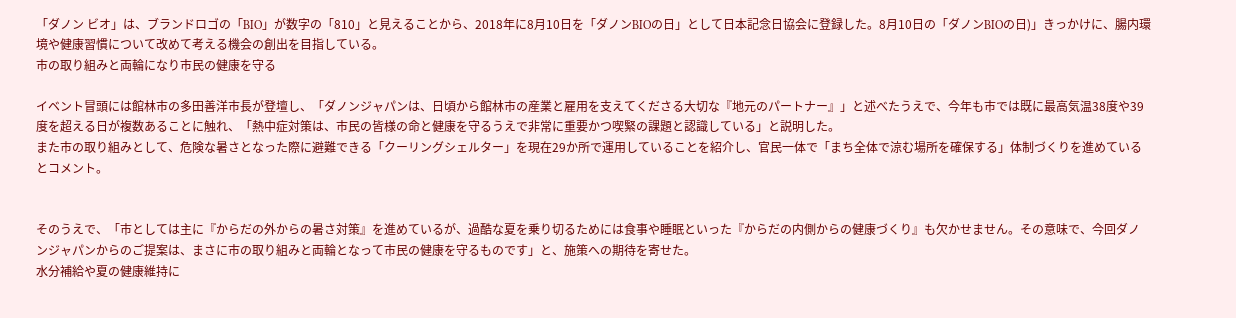「ダノン ビオ」は、ブランドロゴの「BIO」が数字の「810」と見えることから、2018年に8月10日を「ダノンBIOの日」として日本記念日協会に登録した。8月10日の「ダノンBIOの日)」きっかけに、腸内環境や健康習慣について改めて考える機会の創出を目指している。
市の取り組みと両輪になり市民の健康を守る

イベント冒頭には館林市の多田善洋市長が登壇し、「ダノンジャパンは、日頃から館林市の産業と雇用を支えてくださる大切な『地元のパートナー』」と述べたうえで、今年も市では既に最高気温38度や39度を超える日が複数あることに触れ、「熱中症対策は、市民の皆様の命と健康を守るうえで非常に重要かつ喫緊の課題と認識している」と説明した。
また市の取り組みとして、危険な暑さとなった際に避難できる「クーリングシェルター」を現在29か所で運用していることを紹介し、官民一体で「まち全体で涼む場所を確保する」体制づくりを進めているとコメント。


そのうえで、「市としては主に『からだの外からの暑さ対策』を進めているが、過酷な夏を乗り切るためには食事や睡眠といった『からだの内側からの健康づくり』も欠かせません。その意味で、今回ダノンジャパンからのご提案は、まさに市の取り組みと両輪となって市民の健康を守るものです」と、施策への期待を寄せた。
水分補給や夏の健康維持に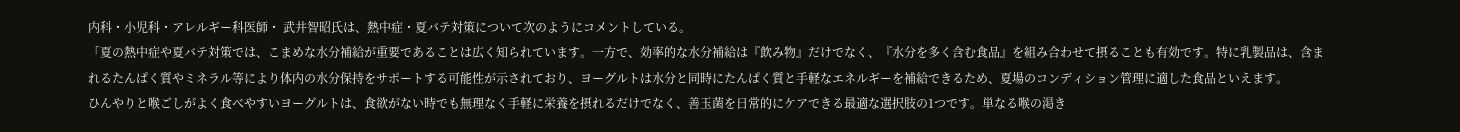内科・小児科・アレルギー科医師・ 武井智昭氏は、熱中症・夏バテ対策について次のようにコメントしている。
「夏の熱中症や夏バテ対策では、こまめな水分補給が重要であることは広く知られています。一方で、効率的な水分補給は『飲み物』だけでなく、『水分を多く含む食品』を組み合わせて摂ることも有効です。特に乳製品は、含まれるたんぱく質やミネラル等により体内の水分保持をサポートする可能性が示されており、ヨーグルトは水分と同時にたんぱく質と手軽なエネルギーを補給できるため、夏場のコンディション管理に適した食品といえます。
ひんやりと喉ごしがよく食べやすいヨーグルトは、食欲がない時でも無理なく手軽に栄養を摂れるだけでなく、善玉菌を日常的にケアできる最適な選択肢の1つです。単なる喉の渇き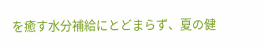を癒す水分補給にとどまらず、夏の健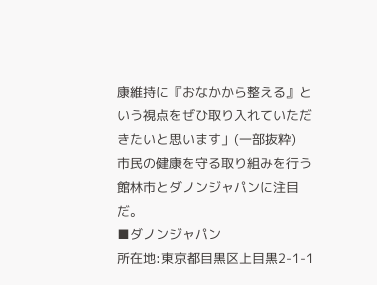康維持に『おなかから整える』という視点をぜひ取り入れていただきたいと思います」(一部抜粋)
市民の健康を守る取り組みを行う館林市とダノンジャパンに注目だ。
■ダノンジャパン
所在地:東京都目黒区上目黒2-1-1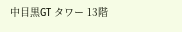中目黒GT タワー 13階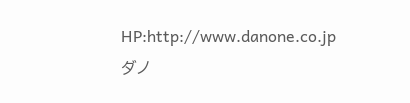HP:http://www.danone.co.jp
ダノ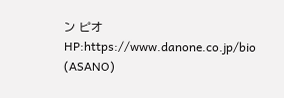ン ピオ HP:https://www.danone.co.jp/bio
(ASANO)